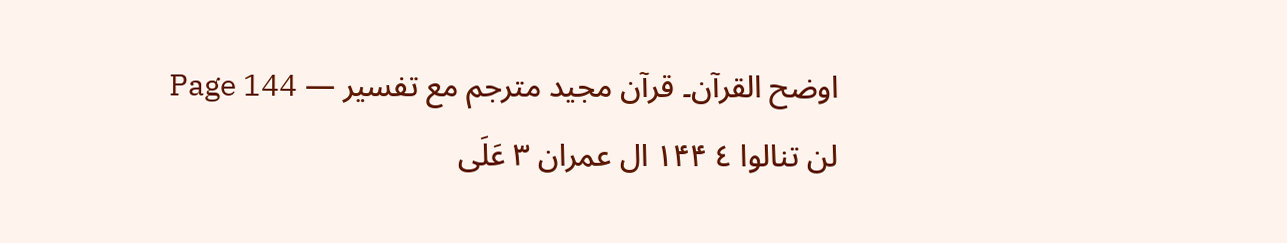اوضح القرآن۔ قرآن مجید مترجم مع تفسیر — Page 144
لن تنالوا ٤ ۱۴۴ ال عمران ۳ عَلَى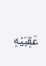عَقِبَيْهِ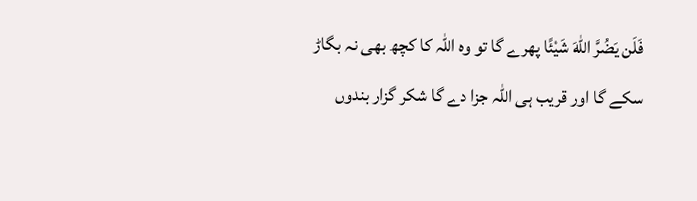فَلَن يَضُرَّ اللهَ شَيْئًا پھرے گا تو وہ اللہ کا کچھ بھی نہ بگاڑ سکے گا اور قریب ہی اللہ جزا دے گا شکر گزار بندوں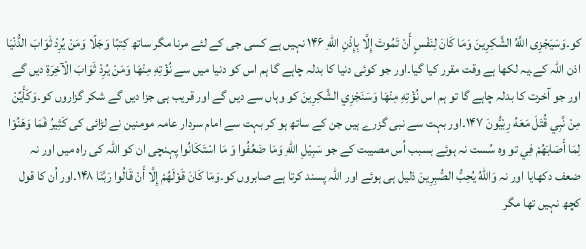کو۔وَسَيَجْزِى اللَّهُ الشَّكِرِينَ وَمَا كَانَ لِنَفْسٍ أَنْ تَمُوتَ إِلَّا بِإِذْنِ اللهِ ۱۴۶ نہیں ہے کسی جی کے لئے مرنا مگر ساتھ كِتبًا وَجَلًا وَمَنْ يُرِدْ ثَوَابَ الدُّنْيَا اذن اللہ کے۔یہ لکھا ہے وقت مقرر کیا گیا۔اور جو کوئی دنیا کا بدلہ چاہے گا ہم اس کو دنیا میں سے نُؤْتِهِ مِنْهَا وَمَنْ يُرِدْ ثَوَابَ الْآخِرَةِ دیں گے اور جو آخرت کا بدلہ چاہے گا تو ہم اس نُؤْتِهِ مِنْهَا وَسَنَجْزِي الشَّكِرِينَ کو وہاں سے دیں گے اور قریب ہی جزا دیں گے شکر گزاروں کو۔وَكَأَيِّنْ مِنْ نَّبِي قُتَلَ مَعَهُ رِبْيُّونَ ۱۴۷۔اور بہت سے نبی گزرے ہیں جن کے ساتھ ہو کر بہت سے امام سردار عامہ مومنین نے لڑائی کی كَثِيرُ فَمَا وَهَنُوْا لِمَا أَصَابَهُمْ فِي تو وہ سُست نہ ہوئے بسبب اُس مصیبت کے جو سَبِيْلِ اللهِ وَمَا ضَعُفُوا وَ مَا اسْتَكَانُوا پہنچی ان کو اللہ کی راہ میں اور نہ ضعف دکھایا اور نہ وَاللهُ يُحِبُّ الصُّبِرِينَ ذلیل ہی ہوئے اور اللہ پسند کرتا ہے صابروں کو۔وَمَا كَانَ قَوْلَهُمْ إِلَّا أَنْ قَالُوا رَبَّنَا ۱۴۸۔اور اُن کا قول کچھ نہیں تھا مگر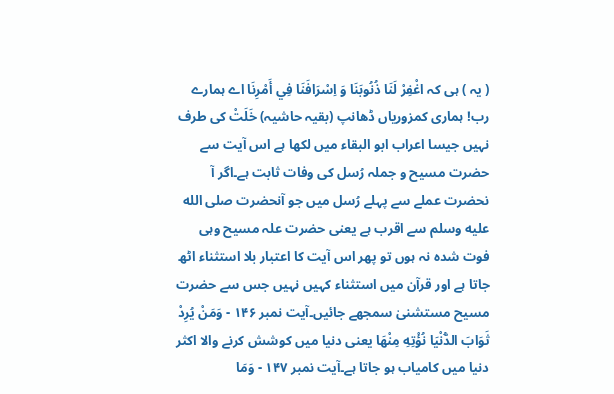( یہ ) ہی کہ اغْفِرْ لَنَا ذُنُوبَنَا وَ اِسْرَافَنَا فِي أَمْرِنَا اے ہمارے رب! ہماری کمزوریاں ڈھانپ (بقیہ حاشیہ) خَلَتْ کی طرف نہیں جیسا اعراب ابو البقاء میں لکھا ہے اس آیت سے حضرت مسیح و جملہ رُسل کی وفات ثابت ہے۔اگر آ نحضرت عملے سے پہلے رُسل میں جو آنحضرت صلى الله عليه وسلم سے اقرب ہے یعنی حضرت علہ مسیح وہی فوت شدہ نہ ہوں تو پھر اس آیت کا اعتبار بلا استثناء اٹھ جاتا ہے اور قرآن میں استثناء کہیں نہیں جس سے حضرت مسیح مستشنیٰ سمجھے جائیں۔آیت نمبر ۱۴۶ - وَمَنْ يُرِدْ ثَوَابَ الدُّنْيَا نُؤْتِهِ مِنْهَا یعنی دنیا میں کوشش کرنے والا اکثر دنیا میں کامیاب ہو جاتا ہے۔آیت نمبر ۱۴۷ - وَمَا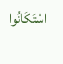اسْتَكَانُوا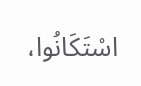اسْتَكَانُوا،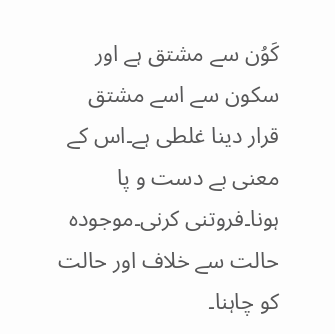كَوُن سے مشتق ہے اور سکون سے اسے مشتق قرار دینا غلطی ہے۔اس کے معنی بے دست و پا ہونا۔فروتنی کرنی۔موجودہ حالت سے خلاف اور حالت کو چاہنا۔